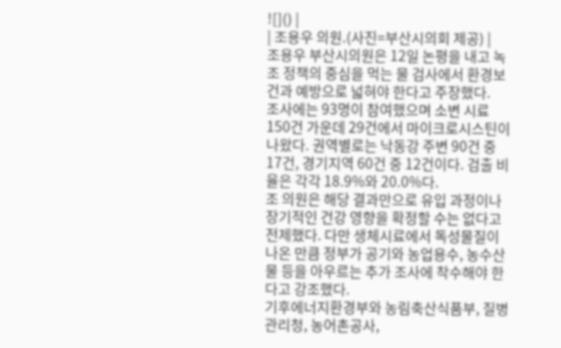![]() |
| 조용우 의원.(사진=부산시의회 제공) |
조용우 부산시의원은 12일 논평을 내고 녹조 정책의 중심을 먹는 물 검사에서 환경보건과 예방으로 넓혀야 한다고 주장했다.
조사에는 93명이 참여했으며 소변 시료 150건 가운데 29건에서 마이크로시스틴이 나왔다. 권역별로는 낙동강 주변 90건 중 17건, 경기지역 60건 중 12건이다. 검출 비율은 각각 18.9%와 20.0%다.
조 의원은 해당 결과만으로 유입 과정이나 장기적인 건강 영향을 확정할 수는 없다고 전제했다. 다만 생체시료에서 독성물질이 나온 만큼 정부가 공기와 농업용수, 농수산물 등을 아우르는 추가 조사에 착수해야 한다고 강조했다.
기후에너지환경부와 농림축산식품부, 질병관리청, 농어촌공사,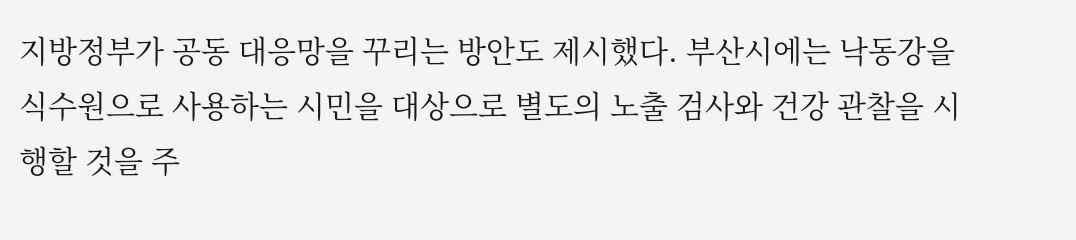지방정부가 공동 대응망을 꾸리는 방안도 제시했다. 부산시에는 낙동강을 식수원으로 사용하는 시민을 대상으로 별도의 노출 검사와 건강 관찰을 시행할 것을 주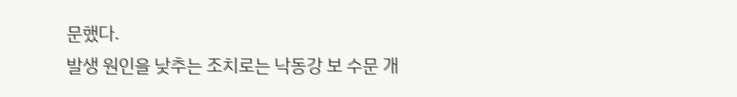문했다.
발생 원인을 낮추는 조치로는 낙동강 보 수문 개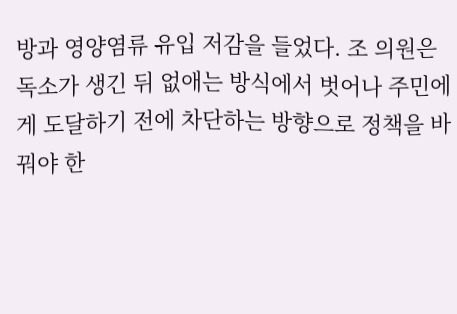방과 영양염류 유입 저감을 들었다. 조 의원은 독소가 생긴 뒤 없애는 방식에서 벗어나 주민에게 도달하기 전에 차단하는 방향으로 정책을 바꿔야 한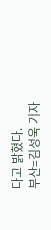다고 밝혔다.
부산=김성욱 기자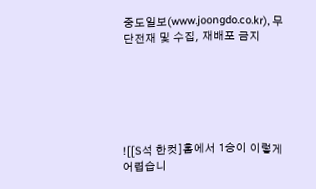중도일보(www.joongdo.co.kr), 무단전재 및 수집, 재배포 금지






![[S석 한컷]홈에서 1승이 이렇게 어렵습니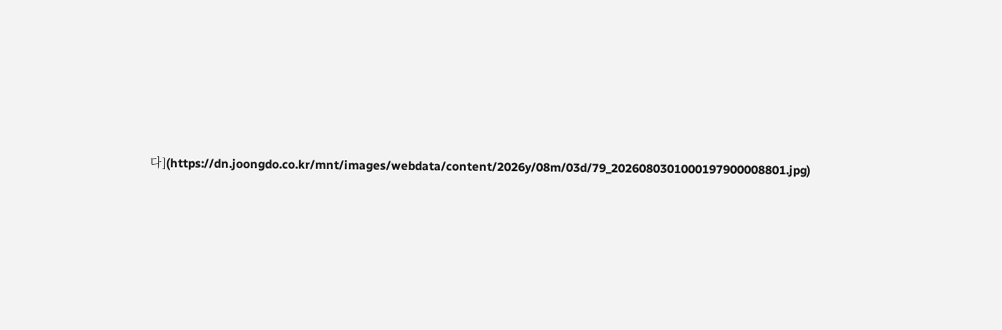다](https://dn.joongdo.co.kr/mnt/images/webdata/content/2026y/08m/03d/79_2026080301000197900008801.jpg)